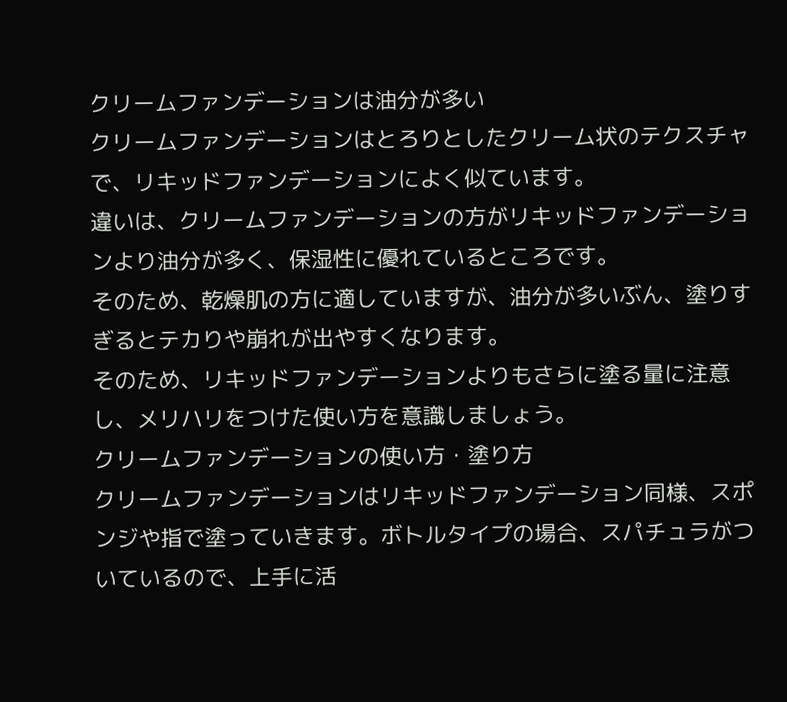クリームファンデーションは油分が多い
クリームファンデーションはとろりとしたクリーム状のテクスチャで、リキッドファンデーションによく似ています。
違いは、クリームファンデーションの方がリキッドファンデーションより油分が多く、保湿性に優れているところです。
そのため、乾燥肌の方に適していますが、油分が多いぶん、塗りすぎるとテカりや崩れが出やすくなります。
そのため、リキッドファンデーションよりもさらに塗る量に注意し、メリハリをつけた使い方を意識しましょう。
クリームファンデーションの使い方・塗り方
クリームファンデーションはリキッドファンデーション同様、スポンジや指で塗っていきます。ボトルタイプの場合、スパチュラがついているので、上手に活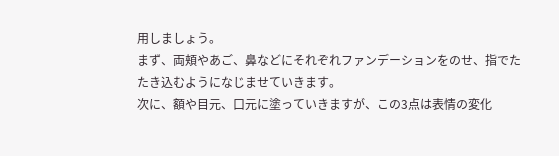用しましょう。
まず、両頬やあご、鼻などにそれぞれファンデーションをのせ、指でたたき込むようになじませていきます。
次に、額や目元、口元に塗っていきますが、この3点は表情の変化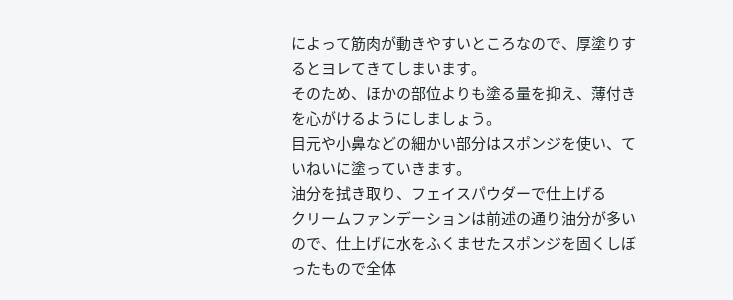によって筋肉が動きやすいところなので、厚塗りするとヨレてきてしまいます。
そのため、ほかの部位よりも塗る量を抑え、薄付きを心がけるようにしましょう。
目元や小鼻などの細かい部分はスポンジを使い、ていねいに塗っていきます。
油分を拭き取り、フェイスパウダーで仕上げる
クリームファンデーションは前述の通り油分が多いので、仕上げに水をふくませたスポンジを固くしぼったもので全体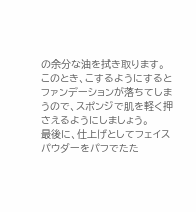の余分な油を拭き取ります。
このとき、こするようにするとファンデーションが落ちてしまうので、スポンジで肌を軽く押さえるようにしましょう。
最後に、仕上げとしてフェイスパウダーをパフでたた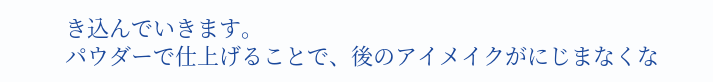き込んでいきます。
パウダーで仕上げることで、後のアイメイクがにじまなくな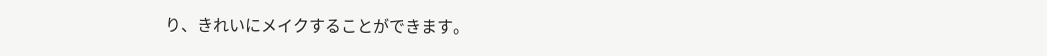り、きれいにメイクすることができます。